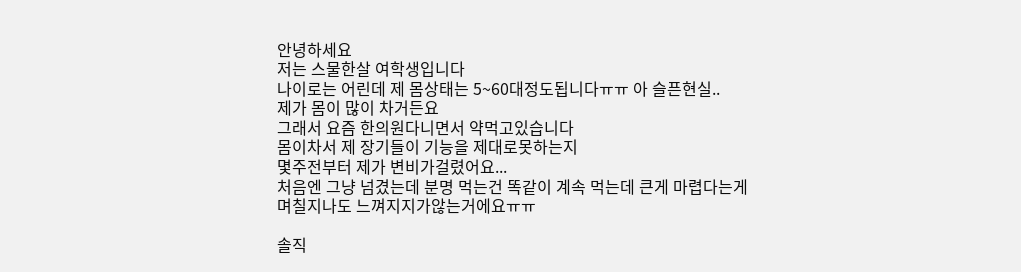안녕하세요
저는 스물한살 여학생입니다
나이로는 어린데 제 몸상태는 5~60대정도됩니다ㅠㅠ 아 슬픈현실..
제가 몸이 많이 차거든요
그래서 요즘 한의원다니면서 약먹고있습니다
몸이차서 제 장기들이 기능을 제대로못하는지
몇주전부터 제가 변비가걸렸어요...
처음엔 그냥 넘겼는데 분명 먹는건 똑같이 계속 먹는데 큰게 마렵다는게
며칠지나도 느껴지지가않는거에요ㅠㅠ

솔직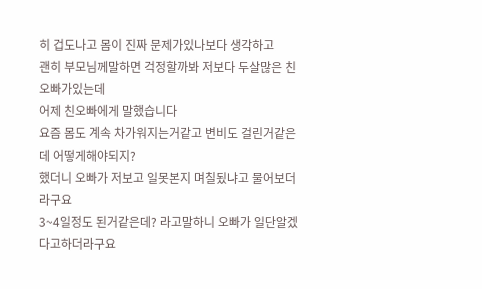히 겁도나고 몸이 진짜 문제가있나보다 생각하고
괜히 부모님께말하면 걱정할까봐 저보다 두살많은 친오빠가있는데
어제 친오빠에게 말했습니다
요즘 몸도 계속 차가워지는거같고 변비도 걸린거같은데 어떻게해야되지?
했더니 오빠가 저보고 일못본지 며칠됬냐고 물어보더라구요
3~4일정도 된거같은데? 라고말하니 오빠가 일단알겠다고하더라구요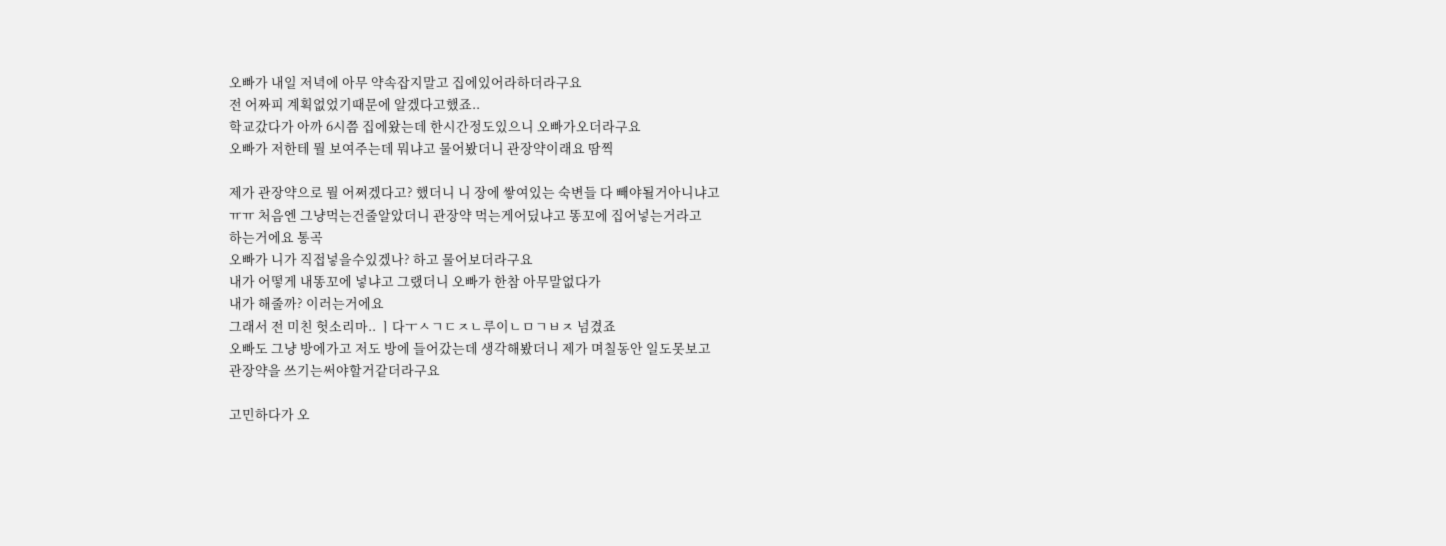오빠가 내일 저녁에 아무 약속잡지말고 집에있어라하더라구요
전 어짜피 계획없었기때문에 알겠다고했죠..
학교갔다가 아까 6시쯤 집에왔는데 한시간정도있으니 오빠가오더라구요
오빠가 저한테 뭘 보여주는데 뭐냐고 물어봤더니 관장약이래요 땀찍

제가 관장약으로 뭘 어쩌겠다고? 했더니 니 장에 쌓여있는 숙변들 다 빼야될거아니냐고
ㅠㅠ 처음엔 그냥먹는건줄알았더니 관장약 먹는게어딨냐고 똥꼬에 집어넣는거라고
하는거에요 통곡
오빠가 니가 직접넣을수있겠나? 하고 물어보더라구요
내가 어떻게 내똥꼬에 넣냐고 그랬더니 오빠가 한참 아무말없다가
내가 해줄까? 이러는거에요
그래서 전 미친 헛소리마.. ㅣ다ㅜㅅㄱㄷㅈㄴ루이ㄴㅁㄱㅂㅈ 넘겼죠
오빠도 그냥 방에가고 저도 방에 들어갔는데 생각해봤더니 제가 며칠동안 일도못보고
관장약을 쓰기는써야할거같더라구요

고민하다가 오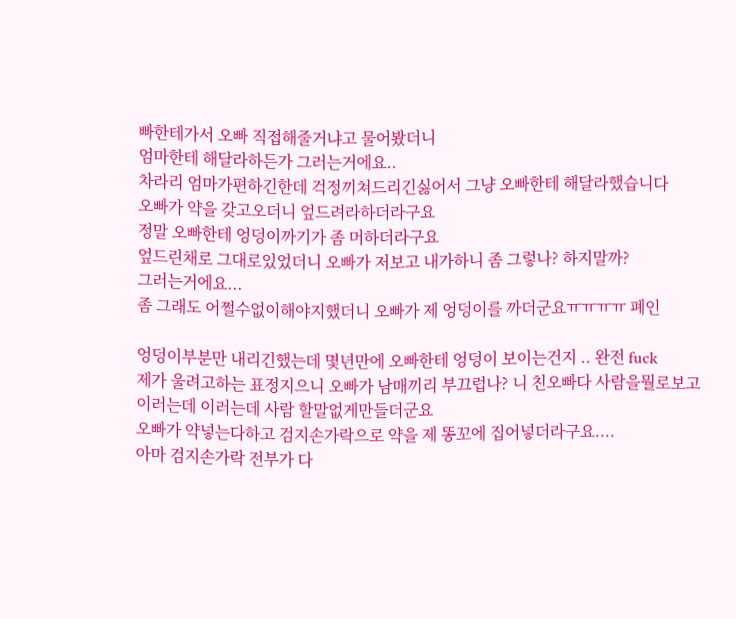빠한테가서 오빠 직접해줄거냐고 물어봤더니
엄마한테 해달라하든가 그러는거에요..
차라리 엄마가편하긴한데 걱정끼쳐드리긴싫어서 그냥 오빠한테 해달라했습니다
오빠가 약을 갖고오더니 엎드려라하더라구요
정말 오빠한테 엉덩이까기가 좀 머하더라구요
엎드린채로 그대로있었더니 오빠가 저보고 내가하니 좀 그렇나? 하지말까?
그러는거에요...
좀 그래도 어쩔수없이해야지했더니 오빠가 제 엉덩이를 까더군요ㅠㅠㅠㅠ 폐인

엉덩이부분만 내리긴했는데 몇년만에 오빠한테 엉덩이 보이는건지 .. 완전 fuck
제가 울려고하는 표정지으니 오빠가 남매끼리 부끄럽나? 니 친오빠다 사람을뭘로보고
이러는데 이러는데 사람 할말없게만들더군요
오빠가 약넣는다하고 검지손가락으로 약을 제 똥꼬에 집어넣더라구요....
아마 검지손가락 전부가 다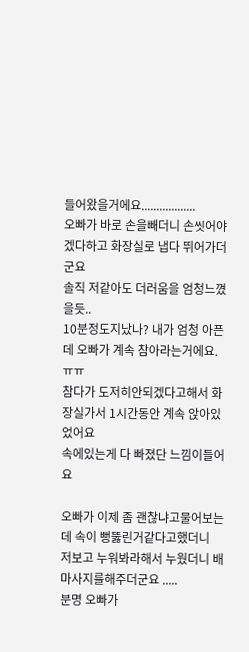들어왔을거에요..................
오빠가 바로 손을빼더니 손씻어야겠다하고 화장실로 냅다 뛰어가더군요
솔직 저같아도 더러움을 엄청느꼈을듯..
10분정도지났나? 내가 엄청 아픈데 오빠가 계속 참아라는거에요.ㅠㅠ
참다가 도저히안되겠다고해서 화장실가서 1시간동안 계속 앉아있었어요
속에있는게 다 빠졌단 느낌이들어요

오빠가 이제 좀 괜찮냐고물어보는데 속이 뻥뚫린거같다고했더니
저보고 누워봐라해서 누웠더니 배마사지를해주더군요 .....
분명 오빠가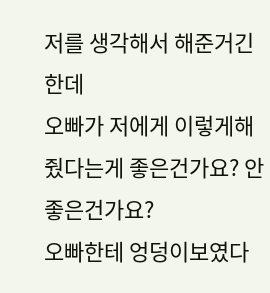저를 생각해서 해준거긴한데
오빠가 저에게 이렇게해줬다는게 좋은건가요? 안좋은건가요?
오빠한테 엉덩이보였다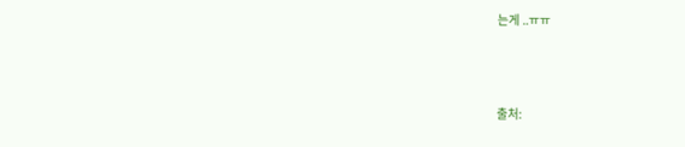는게 ..ㅠㅠ



출처: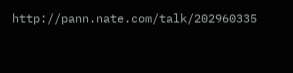http://pann.nate.com/talk/202960335